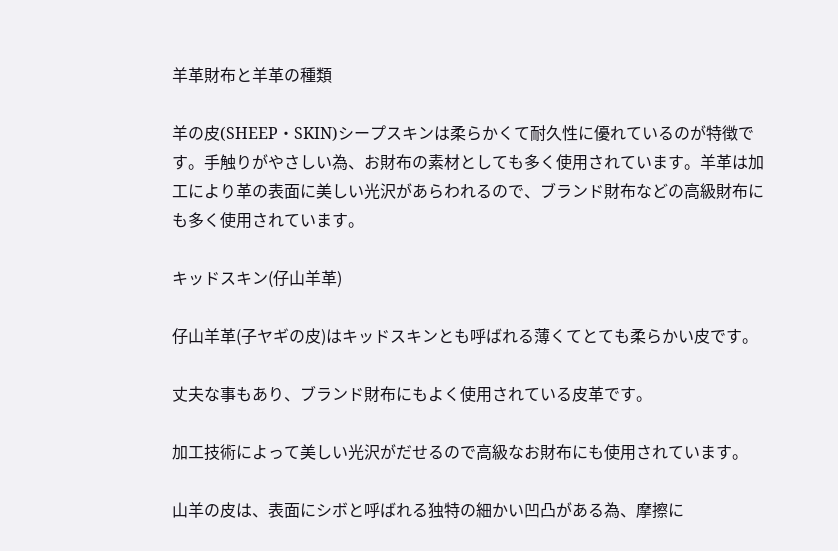羊革財布と羊革の種類

羊の皮(SHEEP・SKIN)シープスキンは柔らかくて耐久性に優れているのが特徴です。手触りがやさしい為、お財布の素材としても多く使用されています。羊革は加工により革の表面に美しい光沢があらわれるので、ブランド財布などの高級財布にも多く使用されています。

キッドスキン(仔山羊革)

仔山羊革(子ヤギの皮)はキッドスキンとも呼ばれる薄くてとても柔らかい皮です。

丈夫な事もあり、ブランド財布にもよく使用されている皮革です。

加工技術によって美しい光沢がだせるので高級なお財布にも使用されています。

山羊の皮は、表面にシボと呼ばれる独特の細かい凹凸がある為、摩擦に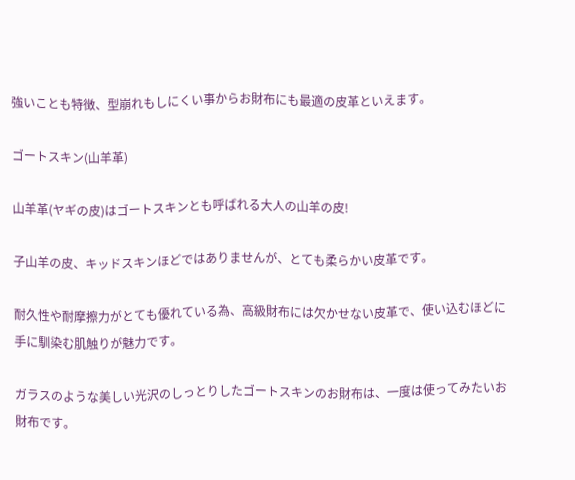強いことも特徴、型崩れもしにくい事からお財布にも最適の皮革といえます。

ゴートスキン(山羊革)

山羊革(ヤギの皮)はゴートスキンとも呼ばれる大人の山羊の皮!

子山羊の皮、キッドスキンほどではありませんが、とても柔らかい皮革です。

耐久性や耐摩擦力がとても優れている為、高級財布には欠かせない皮革で、使い込むほどに手に馴染む肌触りが魅力です。

ガラスのような美しい光沢のしっとりしたゴートスキンのお財布は、一度は使ってみたいお財布です。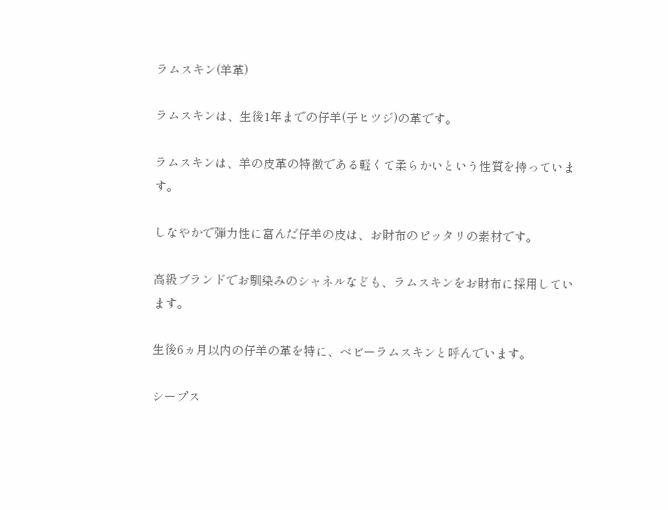ラムスキン(羊革)

ラムスキンは、生後1年までの仔羊(子ヒツジ)の革です。

ラムスキンは、羊の皮革の特徴である軽くて柔らかいという性質を持っています。

しなやかで弾力性に富んだ仔羊の皮は、お財布のピッタリの素材です。

高級ブランドでお馴染みのシャネルなども、ラムスキンをお財布に採用しています。

生後6ヵ月以内の仔羊の革を特に、ベビーラムスキンと呼んでいます。

シープス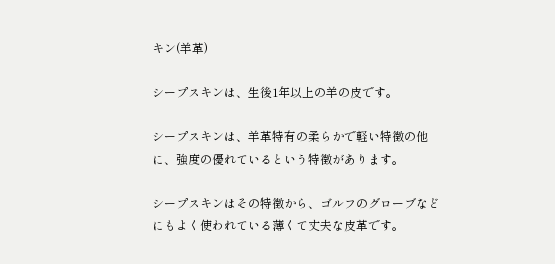キン(羊革)

シープスキンは、生後1年以上の羊の皮です。

シープスキンは、羊革特有の柔らかで軽い特徴の他に、強度の優れているという特徴があります。

シープスキンはその特徴から、ゴルフのグローブなどにもよく使われている薄くて丈夫な皮革です。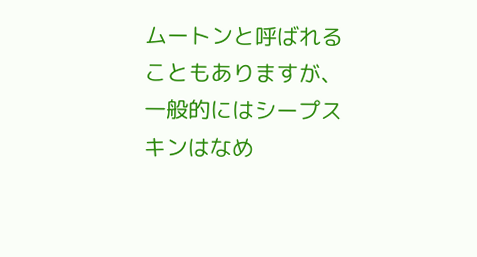ムートンと呼ばれることもありますが、一般的にはシープスキンはなめ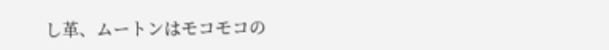し革、ムートンはモコモコの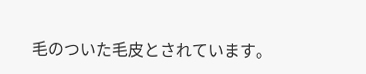毛のついた毛皮とされています。